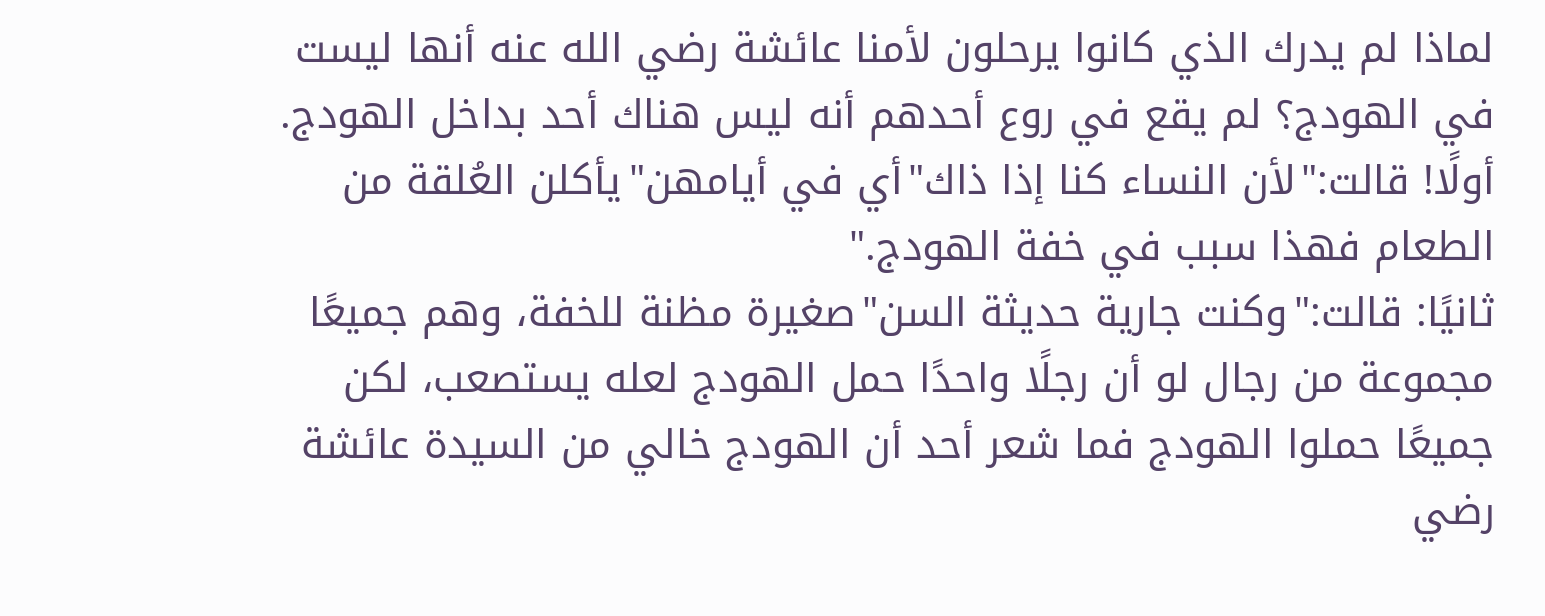لماذا لم يدرك الذي كانوا يرحلون لأمنا عائشة رضي الله عنه أنها ليست في الهودج؟ لم يقع في روع أحدهم أنه ليس هناك أحد بداخل الهودج.
أولًا! قالت:"لأن النساء كنا إذا ذاك"أي في أيامهن"يأكلن العُلقة من الطعام فهذا سبب في خفة الهودج."
ثانيًا: قالت:"وكنت جارية حديثة السن"صغيرة مظنة للخفة، وهم جميعًا مجموعة من رجال لو أن رجلًا واحدًا حمل الهودج لعله يستصعب، لكن جميعًا حملوا الهودج فما شعر أحد أن الهودج خالي من السيدة عائشة رضي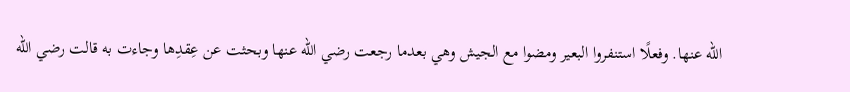الله عنها. وفعلًا استنفروا البعير ومضوا مع الجيش وهي بعدما رجعت رضي الله عنها وبحثت عن عِقدِها وجاءت به قالت رضي الله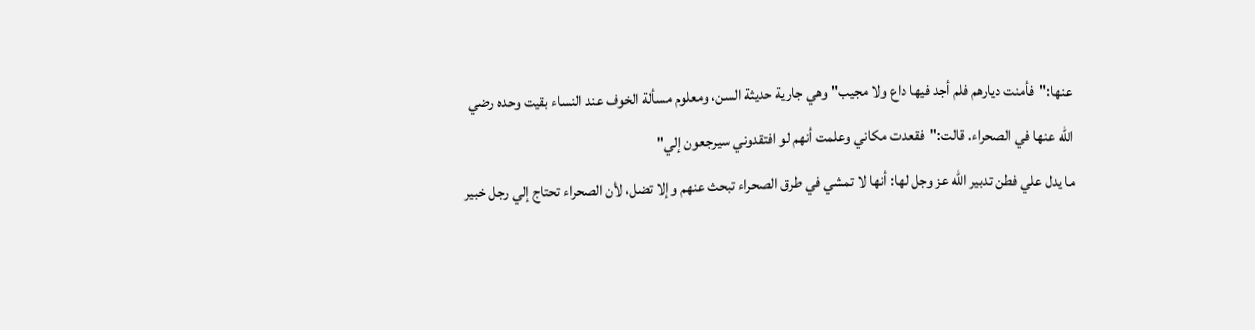عنها:"فأمنت ديارهم فلم أجد فيها داع ولا مجيب"وهي جارية حديثة السن، ومعلوم مسألة الخوف عند النساء بقيت وحده رضي الله عنها في الصحراء. قالت:"فقعدت مكاني وعلمت أنهم لو افتقدوني سيرجعون إلي"
ما يدل علي فطن تدبير الله عز وجل لها: أنها لا تمشي في طرق الصحراء تبحث عنهم وإلا تضل، لأن الصحراء تحتاج إلي رجل خبير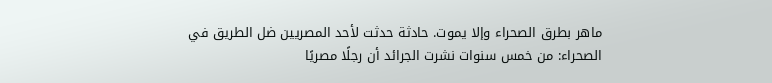ماهر بطرق الصحراء وإلا يموت. حادثة حدثت لأحد المصريين ضل الطريق في الصحراء: من خمس سنوات نشرت الجرائد أن رجلًا مصريًا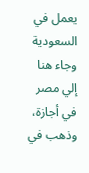يعمل في السعودية وجاء هنا إلي مصر في أجازة، وذهب في